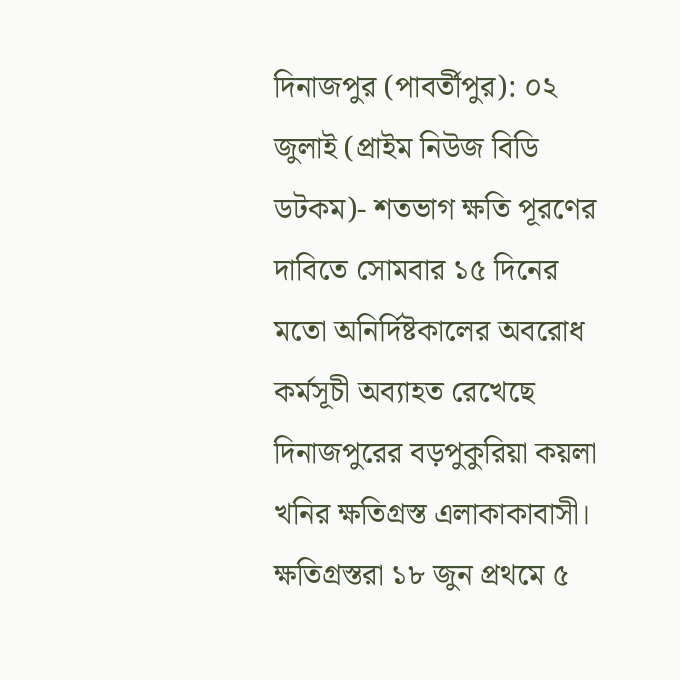দিনাজপুর (পাবর্তীপুর): ০২ জুলাই (প্রাইম নিউজ বিডি ডটকম)- শতভাগ ক্ষতি পূরণের দাবিতে সোমবার ১৫ দিনের মতো অনির্দিষ্টকালের অবরোধ কর্মসূচী অব্যাহত রেখেছে দিনাজপুরের বড়পুকুরিয়া কয়লা খনির ক্ষতিগ্রস্ত এলাকাকাবাসী। ক্ষতিগ্রস্তরা ১৮ জুন প্রথমে ৫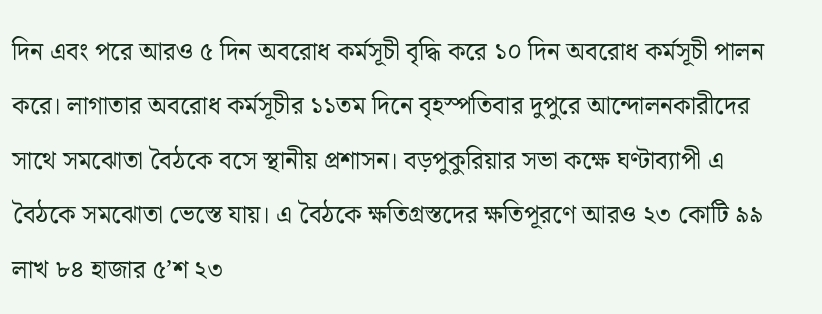দিন এবং পরে আরও ৫ দিন অবরোধ কর্মসূচী বৃদ্ধি করে ১০ দিন অবরোধ কর্মসূচী পালন করে। লাগাতার অবরোধ কর্মসূচীর ১১তম দিনে বৃহস্পতিবার দুপুরে আন্দোলনকারীদের সাথে সমঝোতা বৈঠকে বসে স্থানীয় প্রশাসন। বড়পুকুরিয়ার সভা কক্ষে ঘণ্টাব্যাপী এ বৈঠকে সমঝোতা ভেস্তে যায়। এ বৈঠকে ক্ষতিগ্রস্তদের ক্ষতিপূরণে আরও ২৩ কোটি ৯৯ লাখ ৮৪ হাজার ৫’শ ২৩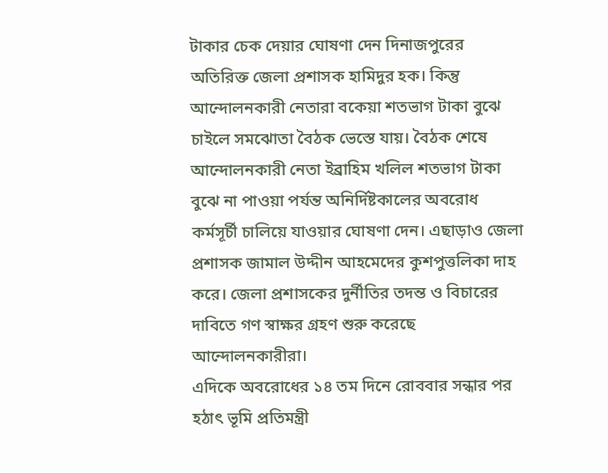টাকার চেক দেয়ার ঘোষণা দেন দিনাজপুরের অতিরিক্ত জেলা প্রশাসক হামিদুর হক। কিন্তু আন্দোলনকারী নেতারা বকেয়া শতভাগ টাকা বুঝে চাইলে সমঝোতা বৈঠক ভেস্তে যায়। বৈঠক শেষে আন্দোলনকারী নেতা ইব্রাহিম খলিল শতভাগ টাকা বুঝে না পাওয়া পর্যন্ত অনির্দিষ্টকালের অবরোধ কর্মসূর্চী চালিয়ে যাওয়ার ঘোষণা দেন। এছাড়াও জেলা প্রশাসক জামাল উদ্দীন আহমেদের কুশপুত্তলিকা দাহ করে। জেলা প্রশাসকের দুর্নীতির তদন্ত ও বিচারের দাবিতে গণ স্বাক্ষর গ্রহণ শুরু করেছে আন্দোলনকারীরা।
এদিকে অবরোধের ১৪ তম দিনে রোববার সন্ধার পর হঠাৎ ভূমি প্রতিমন্ত্রী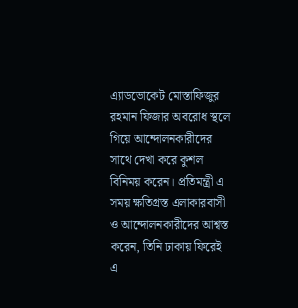এ্যাডভোকেট মোস্তাফিজুর রহমান ফিজার অবরোধ স্থলে গিয়ে আন্দোলনকারীদের সাথে দেখা করে কুশল বিনিময় করেন। প্রতিমন্ত্রী এ সময় ক্ষতিগ্রস্ত এলাকারবাসী ও আন্দোলনকারীদের আশ্বস্ত করেন, তিনি ঢাকায় ফিরেই এ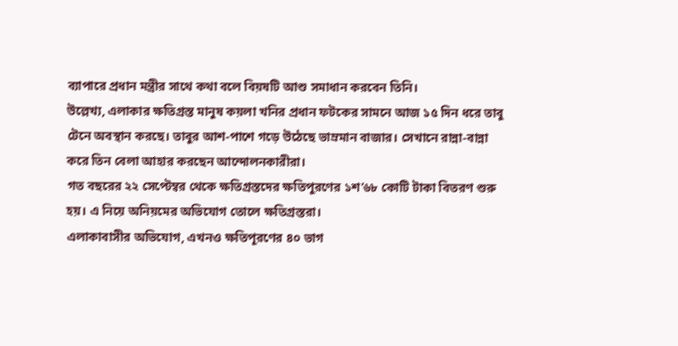ব্যাপারে প্রধান মন্ত্রীর সাথে কথা বলে বিয়ষটি আশু সমাধান করবেন তিনি।
উল্লেখ্য, এলাকার ক্ষতিগ্রস্ত মানুষ কয়লা খনির প্রধান ফটকের সামনে আজ ১৫ দিন ধরে তাবু টেনে অবস্থান করছে। তাবুর আশ-পাশে গড়ে উঠেছে ভাম্রমান বাজার। সেখানে রান্না-বান্না করে তিন বেলা আহার করছেন আন্দোলনকারীরা।
গত বছরের ২২ সেপ্টেম্বর থেকে ক্ষতিগ্রস্তদের ক্ষতিপুরণের ১শ’৬৮ কোটি টাকা বিতরণ শুরু হয়। এ নিয়ে অনিয়মের অভিযোগ তোলে ক্ষতিগ্রস্তরা।
এলাকাবাসীর অভিযোগ, এখনও ক্ষতিপূরণের ৪০ ভাগ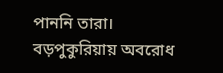পাননি তারা।
বড়পুকুরিয়ায় অবরোধ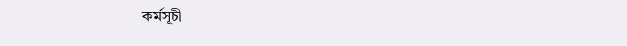কর্মসূচী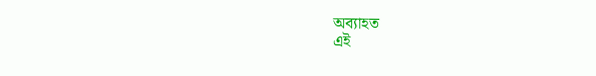অব্যাহত
এই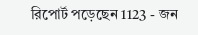রিপোর্ট পড়েছেন 1123 - জন